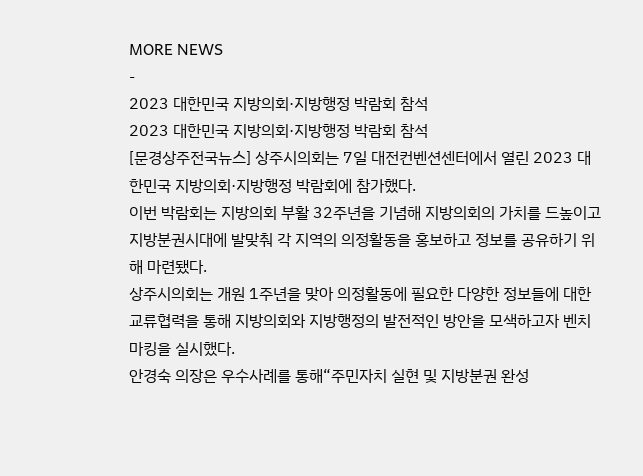MORE NEWS
-
2023 대한민국 지방의회·지방행정 박람회 참석
2023 대한민국 지방의회·지방행정 박람회 참석
[문경상주전국뉴스] 상주시의회는 7일 대전컨벤션센터에서 열린 2023 대한민국 지방의회·지방행정 박람회에 참가했다.
이번 박람회는 지방의회 부활 32주년을 기념해 지방의회의 가치를 드높이고 지방분권시대에 발맞춰 각 지역의 의정활동을 홍보하고 정보를 공유하기 위해 마련됐다.
상주시의회는 개원 1주년을 맞아 의정활동에 필요한 다양한 정보들에 대한 교류협력을 통해 지방의회와 지방행정의 발전적인 방안을 모색하고자 벤치마킹을 실시했다.
안경숙 의장은 우수사례를 통해“주민자치 실현 및 지방분권 완성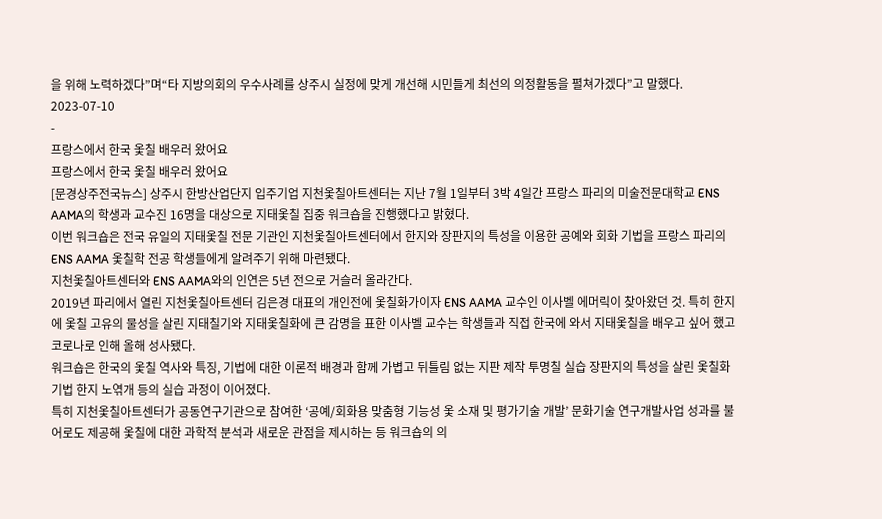을 위해 노력하겠다”며“타 지방의회의 우수사례를 상주시 실정에 맞게 개선해 시민들게 최선의 의정활동을 펼쳐가겠다”고 말했다.
2023-07-10
-
프랑스에서 한국 옻칠 배우러 왔어요
프랑스에서 한국 옻칠 배우러 왔어요
[문경상주전국뉴스] 상주시 한방산업단지 입주기업 지천옻칠아트센터는 지난 7월 1일부터 3박 4일간 프랑스 파리의 미술전문대학교 ENS AAMA의 학생과 교수진 16명을 대상으로 지태옻칠 집중 워크숍을 진행했다고 밝혔다.
이번 워크숍은 전국 유일의 지태옻칠 전문 기관인 지천옻칠아트센터에서 한지와 장판지의 특성을 이용한 공예와 회화 기법을 프랑스 파리의 ENS AAMA 옻칠학 전공 학생들에게 알려주기 위해 마련됐다.
지천옻칠아트센터와 ENS AAMA와의 인연은 5년 전으로 거슬러 올라간다.
2019년 파리에서 열린 지천옻칠아트센터 김은경 대표의 개인전에 옻칠화가이자 ENS AAMA 교수인 이사벨 에머릭이 찾아왔던 것. 특히 한지에 옻칠 고유의 물성을 살린 지태칠기와 지태옻칠화에 큰 감명을 표한 이사벨 교수는 학생들과 직접 한국에 와서 지태옻칠을 배우고 싶어 했고 코로나로 인해 올해 성사됐다.
워크숍은 한국의 옻칠 역사와 특징, 기법에 대한 이론적 배경과 함께 가볍고 뒤틀림 없는 지판 제작 투명칠 실습 장판지의 특성을 살린 옻칠화 기법 한지 노엮개 등의 실습 과정이 이어졌다.
특히 지천옻칠아트센터가 공동연구기관으로 참여한 ‘공예/회화용 맞춤형 기능성 옻 소재 및 평가기술 개발’ 문화기술 연구개발사업 성과를 불어로도 제공해 옻칠에 대한 과학적 분석과 새로운 관점을 제시하는 등 워크숍의 의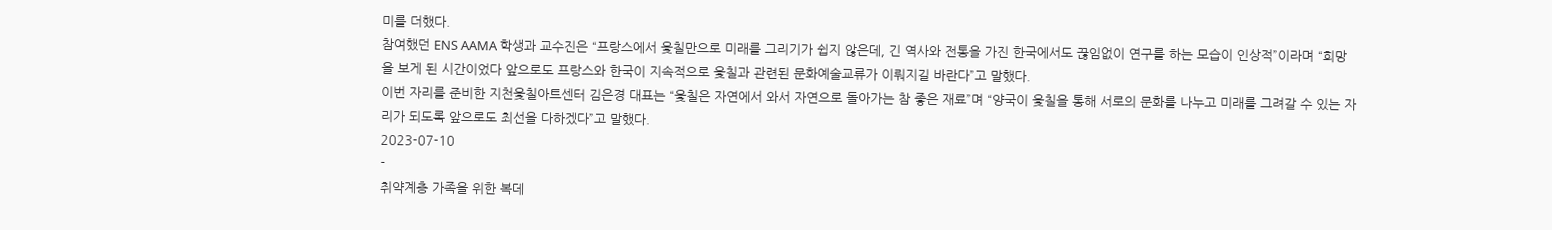미를 더했다.
참여했던 ENS AAMA 학생과 교수진은 “프랑스에서 옻칠만으로 미래를 그리기가 쉽지 않은데, 긴 역사와 전통을 가진 한국에서도 끊임없이 연구를 하는 모습이 인상적”이라며 “희망을 보게 된 시간이었다 앞으로도 프랑스와 한국이 지속적으로 옻칠과 관련된 문화예술교류가 이뤄지길 바란다”고 말했다.
이번 자리를 준비한 지천옻칠아트센터 김은경 대표는 “옻칠은 자연에서 와서 자연으로 돌아가는 참 좋은 재료”며 “양국이 옻칠을 통해 서로의 문화를 나누고 미래를 그려갈 수 있는 자리가 되도록 앞으로도 최선을 다하겠다”고 말했다.
2023-07-10
-
취약계층 가족을 위한 복데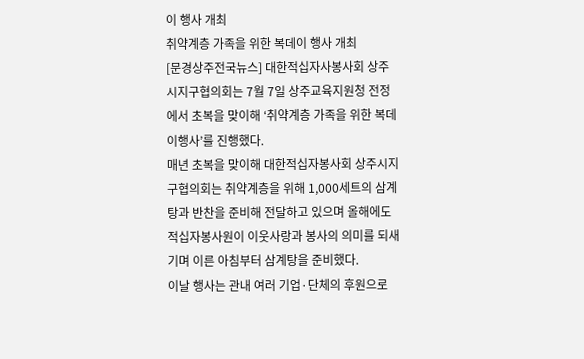이 행사 개최
취약계층 가족을 위한 복데이 행사 개최
[문경상주전국뉴스] 대한적십자사봉사회 상주시지구협의회는 7월 7일 상주교육지원청 전정에서 초복을 맞이해 ‘취약계층 가족을 위한 복데이행사’를 진행했다.
매년 초복을 맞이해 대한적십자봉사회 상주시지구협의회는 취약계층을 위해 1,000세트의 삼계탕과 반찬을 준비해 전달하고 있으며 올해에도 적십자봉사원이 이웃사랑과 봉사의 의미를 되새기며 이른 아침부터 삼계탕을 준비했다.
이날 행사는 관내 여러 기업·단체의 후원으로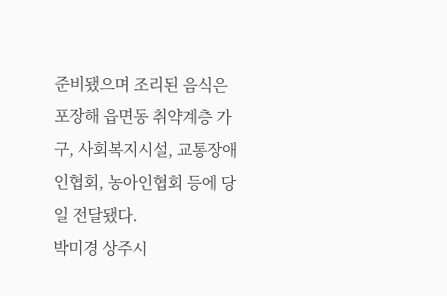준비됐으며 조리된 음식은 포장해 읍면동 취약계층 가구, 사회복지시설, 교통장애인협회, 농아인협회 등에 당일 전달됐다.
박미경 상주시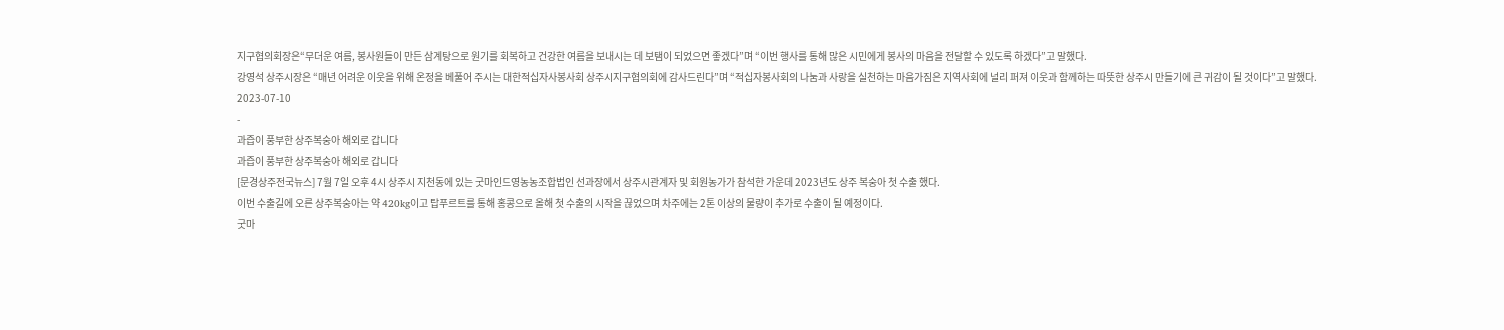지구협의회장은“무더운 여름, 봉사원들이 만든 삼계탕으로 원기를 회복하고 건강한 여름을 보내시는 데 보탬이 되었으면 좋겠다”며 “이번 행사를 통해 많은 시민에게 봉사의 마음을 전달할 수 있도록 하겠다”고 말했다.
강영석 상주시장은 “매년 어려운 이웃을 위해 온정을 베풀어 주시는 대한적십자사봉사회 상주시지구협의회에 감사드린다”며 “적십자봉사회의 나눔과 사랑을 실천하는 마음가짐은 지역사회에 널리 퍼져 이웃과 함께하는 따뜻한 상주시 만들기에 큰 귀감이 될 것이다”고 말했다.
2023-07-10
-
과즙이 풍부한 상주복숭아 해외로 갑니다
과즙이 풍부한 상주복숭아 해외로 갑니다
[문경상주전국뉴스] 7월 7일 오후 4시 상주시 지천동에 있는 굿마인드영농농조합법인 선과장에서 상주시관계자 및 회원농가가 참석한 가운데 2023년도 상주 복숭아 첫 수출 했다.
이번 수출길에 오른 상주복숭아는 약 420kg이고 탑푸르트를 통해 홍콩으로 올해 첫 수출의 시작을 끊었으며 차주에는 2톤 이상의 물량이 추가로 수출이 될 예정이다.
굿마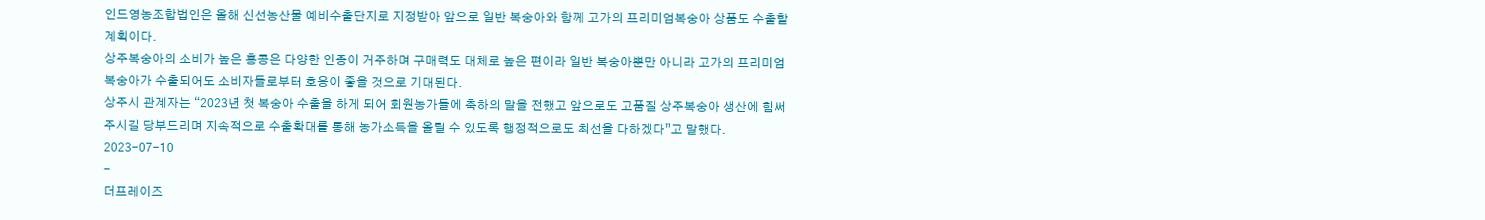인드영농조합법인은 올해 신선농산물 예비수출단지로 지정받아 앞으로 일반 복숭아와 함께 고가의 프리미엄복숭아 상품도 수출할 계획이다.
상주복숭아의 소비가 높은 홍콩은 다양한 인종이 거주하며 구매력도 대체로 높은 편이라 일반 복숭아뿐만 아니라 고가의 프리미엄 복숭아가 수출되어도 소비자들로부터 호응이 좋을 것으로 기대된다.
상주시 관계자는 “2023년 첫 복숭아 수출을 하게 되어 회원농가들에 축하의 말을 전했고 앞으로도 고품질 상주복숭아 생산에 힘써주시길 당부드리며 지속적으로 수출확대를 통해 농가소득을 올릴 수 있도록 행정적으로도 최선을 다하겠다”고 말했다.
2023-07-10
-
더프레이즈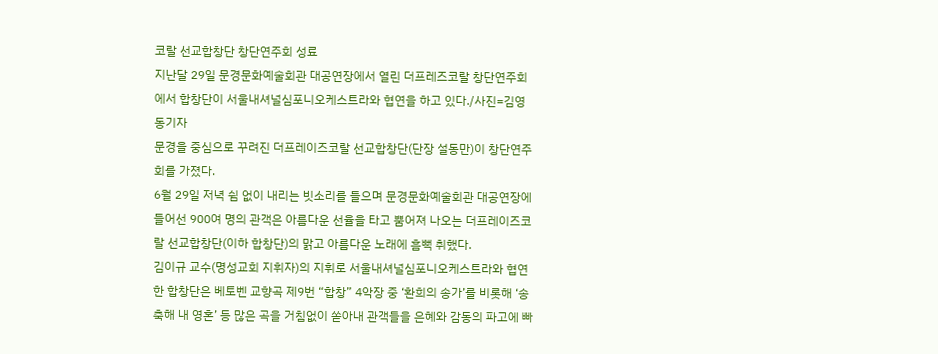코랄 선교합창단 창단연주회 성료
지난달 29일 문경문화예술회관 대공연장에서 열린 더프레즈코랄 창단연주회에서 합창단이 서울내셔널심포니오케스트라와 협연을 하고 있다./사진=김영동기자
문경을 중심으로 꾸려진 더프레이즈코랄 선교합창단(단장 설동만)이 창단연주회를 가졌다.
6월 29일 저녁 쉼 없이 내리는 빗소리를 들으며 문경문화예술회관 대공연장에 들어선 900여 명의 관객은 아름다운 선율을 타고 뿜어져 나오는 더프레이즈코랄 선교합창단(이하 합창단)의 맑고 아름다운 노래에 흠뻑 취했다.
김이규 교수(명성교회 지휘자)의 지휘로 서울내셔널심포니오케스트라와 협연한 합창단은 베토벤 교향곡 제9번 “합창” 4악장 중 ‘환희의 송가’를 비롯해 ‘송축해 내 영혼’ 등 많은 곡을 거침없이 쏟아내 관객들을 은혜와 감동의 파고에 빠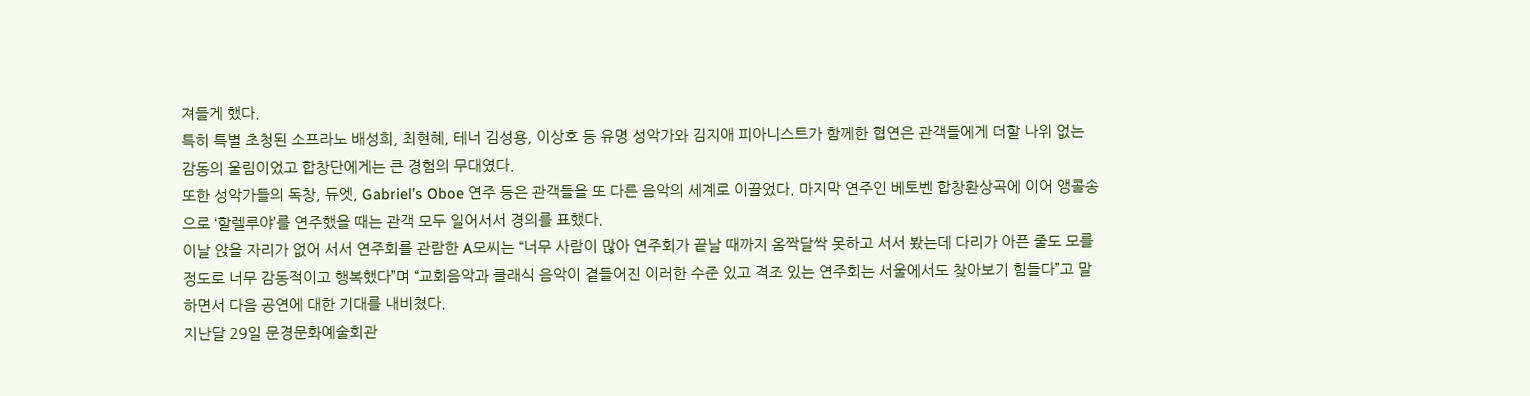져들게 했다.
특히 특별 초청된 소프라노 배성희, 최현혜, 테너 김성용, 이상호 등 유명 성악가와 김지애 피아니스트가 함께한 협연은 관객들에게 더할 나위 없는 감동의 울림이었고 합창단에게는 큰 경험의 무대였다.
또한 성악가들의 독창, 듀엣, Gabriel’s Oboe 연주 등은 관객들을 또 다른 음악의 세계로 이끌었다. 마지막 연주인 베토벤 합창환상곡에 이어 앵콜송으로 ‘할렐루야’를 연주했을 때는 관객 모두 일어서서 경의를 표했다.
이날 앉을 자리가 없어 서서 연주회를 관람한 A모씨는 “너무 사람이 많아 연주회가 끝날 때까지 옴짝달싹 못하고 서서 봤는데 다리가 아픈 줄도 모를 정도로 너무 감동적이고 행복했다”며 “교회음악과 클래식 음악이 곁들어진 이러한 수준 있고 격조 있는 연주회는 서울에서도 찾아보기 힘들다”고 말하면서 다음 공연에 대한 기대를 내비쳤다.
지난달 29일 문경문화예술회관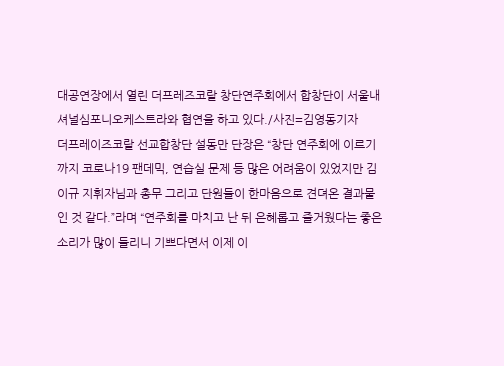대공연장에서 열린 더프레즈코랄 창단연주회에서 합창단이 서울내셔널심포니오케스트라와 협연을 하고 있다./사진=김영동기자
더프레이즈코랄 선교합창단 설동만 단장은 “창단 연주회에 이르기까지 코로나19 팬데믹, 연습실 문제 등 많은 어려움이 있었지만 김이규 지휘자님과 총무 그리고 단원들이 한마음으로 견뎌온 결과물인 것 같다.”라며 “연주회를 마치고 난 뒤 은혜롭고 즐거웠다는 좋은 소리가 많이 들리니 기쁘다면서 이제 이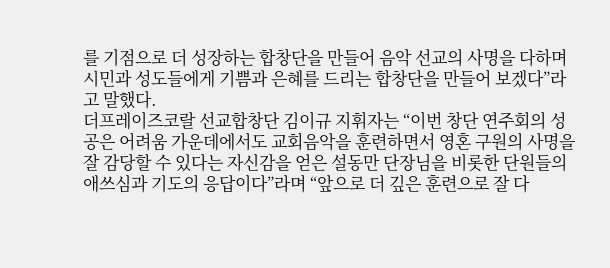를 기점으로 더 성장하는 합창단을 만들어 음악 선교의 사명을 다하며 시민과 성도들에게 기쁨과 은혜를 드리는 합창단을 만들어 보겠다”라고 말했다.
더프레이즈코랄 선교합창단 김이규 지휘자는 “이번 창단 연주회의 성공은 어려움 가운데에서도 교회음악을 훈련하면서 영혼 구원의 사명을 잘 감당할 수 있다는 자신감을 얻은 설동만 단장님을 비롯한 단원들의 애쓰심과 기도의 응답이다”라며 “앞으로 더 깊은 훈련으로 잘 다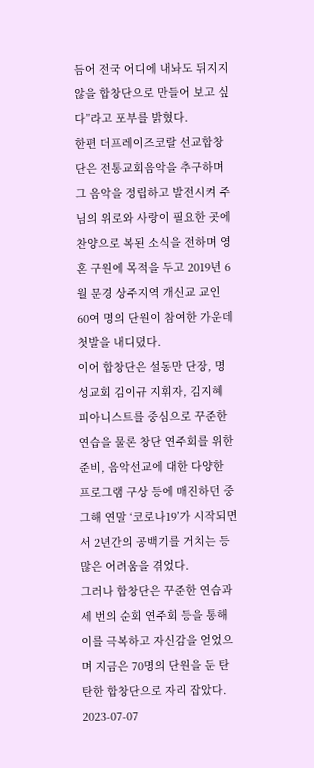듬어 전국 어디에 내놔도 뒤지지 않을 합창단으로 만들어 보고 싶다”라고 포부를 밝혔다.
한편 더프레이즈코랄 선교합창단은 전통교회음악을 추구하며 그 음악을 정립하고 발전시켜 주님의 위로와 사랑이 필요한 곳에 찬양으로 복된 소식을 전하며 영혼 구원에 목적을 두고 2019년 6월 문경 상주지역 개신교 교인 60여 명의 단원이 참여한 가운데 첫발을 내디뎠다.
이어 합창단은 설동만 단장, 명성교회 김이규 지휘자, 김지혜 피아니스트를 중심으로 꾸준한 연습을 물론 창단 연주회를 위한 준비, 음악선교에 대한 다양한 프로그램 구상 등에 매진하던 중 그해 연말 ‘코로나19’가 시작되면서 2년간의 공백기를 거치는 등 많은 어려움을 겪었다.
그러나 합창단은 꾸준한 연습과 세 번의 순회 연주회 등을 통해 이를 극복하고 자신감을 얻었으며 지금은 70명의 단원을 둔 탄탄한 합창단으로 자리 잡았다.
2023-07-07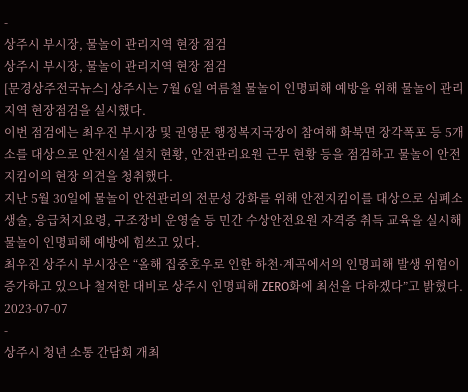-
상주시 부시장, 물놀이 관리지역 현장 점검
상주시 부시장, 물놀이 관리지역 현장 점검
[문경상주전국뉴스] 상주시는 7월 6일 여름철 물놀이 인명피해 예방을 위해 물놀이 관리지역 현장점검을 실시했다.
이번 점검에는 최우진 부시장 및 권영문 행정복지국장이 참여해 화북면 장각폭포 등 5개소를 대상으로 안전시설 설치 현황, 안전관리요원 근무 현황 등을 점검하고 물놀이 안전지킴이의 현장 의견을 청취했다.
지난 5월 30일에 물놀이 안전관리의 전문성 강화를 위해 안전지킴이를 대상으로 심폐소생술, 응급처지요령, 구조장비 운영술 등 민간 수상안전요원 자격증 취득 교육을 실시해 물놀이 인명피해 예방에 힘쓰고 있다.
최우진 상주시 부시장은 “올해 집중호우로 인한 하천·계곡에서의 인명피해 발생 위험이 증가하고 있으나 철저한 대비로 상주시 인명피해 ZERO화에 최선을 다하겠다”고 밝혔다.
2023-07-07
-
상주시 청년 소통 간담회 개최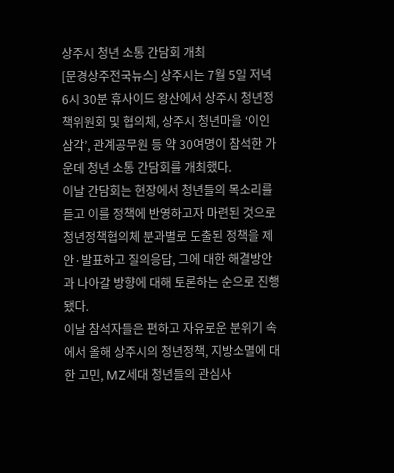상주시 청년 소통 간담회 개최
[문경상주전국뉴스] 상주시는 7월 5일 저녁 6시 30분 휴사이드 왕산에서 상주시 청년정책위원회 및 협의체, 상주시 청년마을 ‘이인삼각’, 관계공무원 등 약 30여명이 참석한 가운데 청년 소통 간담회를 개최했다.
이날 간담회는 현장에서 청년들의 목소리를 듣고 이를 정책에 반영하고자 마련된 것으로 청년정책협의체 분과별로 도출된 정책을 제안·발표하고 질의응답, 그에 대한 해결방안과 나아갈 방향에 대해 토론하는 순으로 진행됐다.
이날 참석자들은 편하고 자유로운 분위기 속에서 올해 상주시의 청년정책, 지방소멸에 대한 고민, MZ세대 청년들의 관심사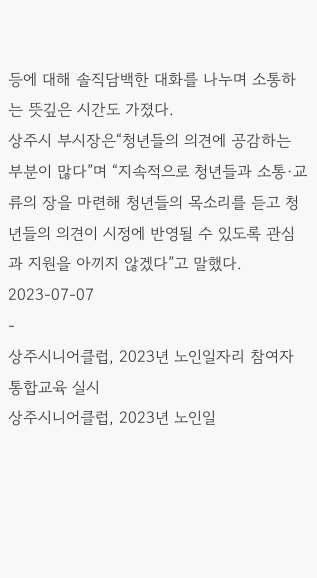등에 대해 솔직담백한 대화를 나누며 소통하는 뜻깊은 시간도 가졌다.
상주시 부시장은“청년들의 의견에 공감하는 부분이 많다”며 “지속적으로 청년들과 소통·교류의 장을 마련해 청년들의 목소리를 듣고 청년들의 의견이 시정에 반영될 수 있도록 관심과 지원을 아끼지 않겠다”고 말했다.
2023-07-07
-
상주시니어클럽, 2023년 노인일자리 참여자 통합교육 실시
상주시니어클럽, 2023년 노인일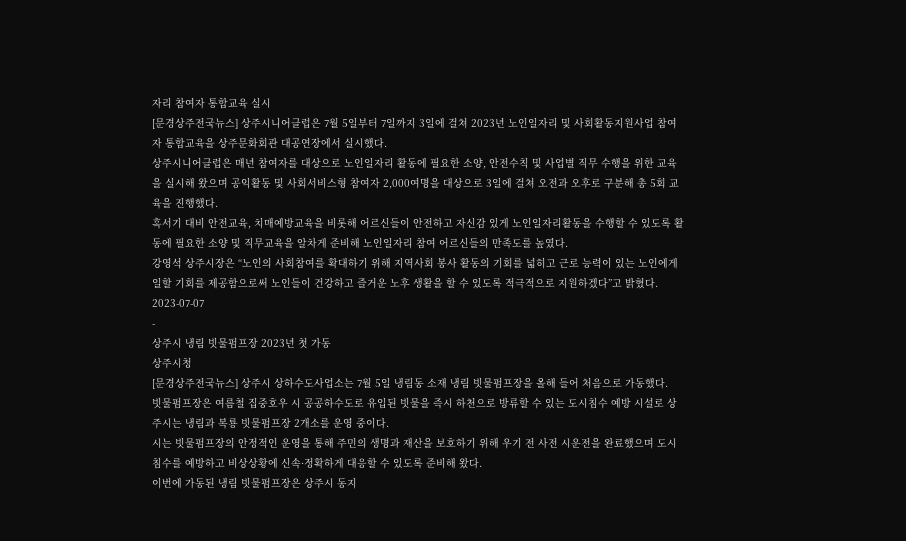자리 참여자 통합교육 실시
[문경상주전국뉴스] 상주시니어클럽은 7월 5일부터 7일까지 3일에 걸쳐 2023년 노인일자리 및 사회활동지원사업 참여자 통합교육을 상주문화회관 대공연장에서 실시했다.
상주시니어클럽은 매년 참여자를 대상으로 노인일자리 활동에 필요한 소양, 안전수칙 및 사업별 직무 수행을 위한 교육을 실시해 왔으며 공익활동 및 사회서비스형 참여자 2,000여명을 대상으로 3일에 걸쳐 오전과 오후로 구분해 총 5회 교육을 진행했다.
혹서기 대비 안전교육, 치매예방교육을 비롯해 어르신들이 안전하고 자신감 있게 노인일자리활동을 수행할 수 있도록 활동에 필요한 소양 및 직무교육을 알차게 준비해 노인일자리 참여 어르신들의 만족도를 높였다.
강영석 상주시장은 “노인의 사회참여를 확대하기 위해 지역사회 봉사 활동의 기회를 넓히고 근로 능력이 있는 노인에게 일할 기회를 제공함으로써 노인들이 건강하고 즐거운 노후 생활을 할 수 있도록 적극적으로 지원하겠다”고 밝혔다.
2023-07-07
-
상주시 냉림 빗물펌프장 2023년 첫 가동
상주시청
[문경상주전국뉴스] 상주시 상하수도사업소는 7월 5일 냉림동 소재 냉림 빗물펌프장을 올해 들어 처음으로 가동했다.
빗물펌프장은 여름철 집중호우 시 공공하수도로 유입된 빗물을 즉시 하천으로 방류할 수 있는 도시침수 예방 시설로 상주시는 냉림과 복룡 빗물펌프장 2개소를 운영 중이다.
시는 빗물펌프장의 안정적인 운영을 통해 주민의 생명과 재산을 보호하기 위해 우기 전 사전 시운전을 완료했으며 도시침수를 예방하고 비상상황에 신속·정확하게 대응할 수 있도록 준비해 왔다.
이번에 가동된 냉림 빗물펌프장은 상주시 동지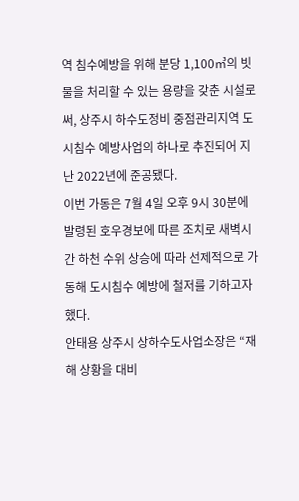역 침수예방을 위해 분당 1,100㎥의 빗물을 처리할 수 있는 용량을 갖춘 시설로써, 상주시 하수도정비 중점관리지역 도시침수 예방사업의 하나로 추진되어 지난 2022년에 준공됐다.
이번 가동은 7월 4일 오후 9시 30분에 발령된 호우경보에 따른 조치로 새벽시간 하천 수위 상승에 따라 선제적으로 가동해 도시침수 예방에 철저를 기하고자 했다.
안태용 상주시 상하수도사업소장은 “재해 상황을 대비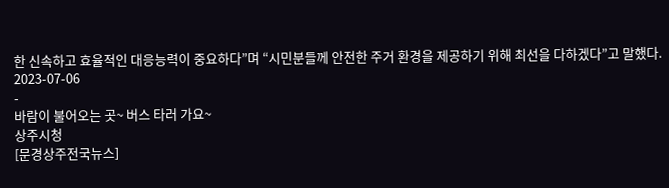한 신속하고 효율적인 대응능력이 중요하다”며 “시민분들께 안전한 주거 환경을 제공하기 위해 최선을 다하겠다”고 말했다.
2023-07-06
-
바람이 불어오는 곳~ 버스 타러 가요~
상주시청
[문경상주전국뉴스]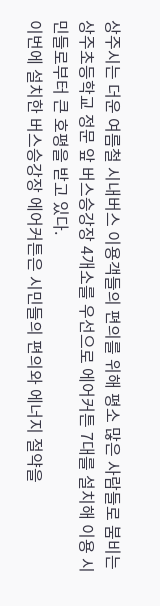상주시는 더운 여름철 시내버스 이용객들의 편의를 위해 평소 많은 사람들로 붐비는 상주초등학교 정문 앞 버스승강장 4개소를 우선으로 에어커튼 7대를 설치해 이용 시민들로부터 큰 호평을 받고 있다.
이번에 설치한 버스승강장 에어커튼은 시민들의 편의와 에너지 절약을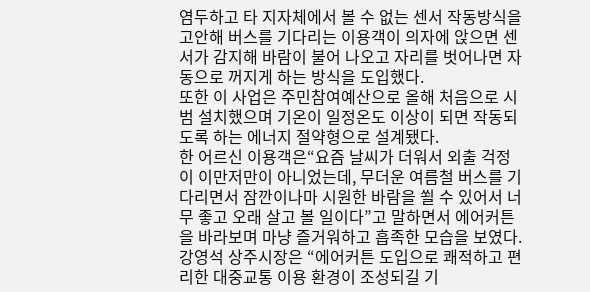염두하고 타 지자체에서 볼 수 없는 센서 작동방식을 고안해 버스를 기다리는 이용객이 의자에 앉으면 센서가 감지해 바람이 불어 나오고 자리를 벗어나면 자동으로 꺼지게 하는 방식을 도입했다.
또한 이 사업은 주민참여예산으로 올해 처음으로 시범 설치했으며 기온이 일정온도 이상이 되면 작동되도록 하는 에너지 절약형으로 설계됐다.
한 어르신 이용객은“요즘 날씨가 더워서 외출 걱정이 이만저만이 아니었는데, 무더운 여름철 버스를 기다리면서 잠깐이나마 시원한 바람을 쐴 수 있어서 너무 좋고 오래 살고 볼 일이다”고 말하면서 에어커튼을 바라보며 마냥 즐거워하고 흡족한 모습을 보였다.
강영석 상주시장은 “에어커튼 도입으로 쾌적하고 편리한 대중교통 이용 환경이 조성되길 기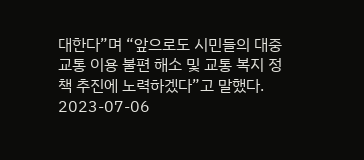대한다”며 “앞으로도 시민들의 대중교통 이용 불편 해소 및 교통 복지 정책 추진에 노력하겠다”고 말했다.
2023-07-06